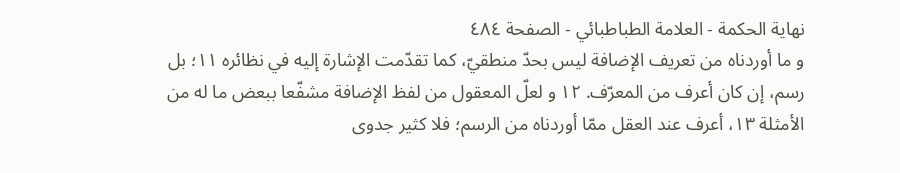نهاية الحكمة - العلامة الطباطبائي - الصفحة ٤٨٤
و ما أوردناه من تعريف الإضافة ليس بحدّ منطقيّ، كما تقدّمت الإشارة إليه في نظائره ١١؛ بل رسم، إن كان أعرف من المعرّف. ١٢ و لعلّ المعقول من لفظ الإضافة مشفّعا ببعض ما له من الأمثلة ١٣، أعرف عند العقل ممّا أوردناه من الرسم؛ فلا كثير جدوى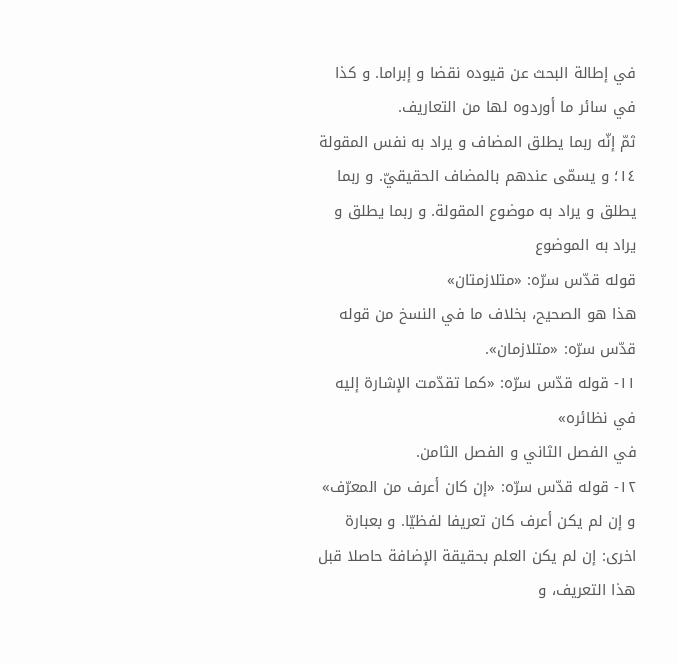في إطالة البحث عن قيوده نقضا و إبراما. و كذا في سائر ما أوردوه لها من التعاريف.
ثمّ إنّه ربما يطلق المضاف و يراد به نفس المقولة ١٤؛ و يسمّى عندهم بالمضاف الحقيقيّ. و ربما يطلق و يراد به موضوع المقولة. و ربما يطلق و يراد به الموضوع
قوله قدّس سرّه: «متلازمتان»
هذا هو الصحيح، بخلاف ما في النسخ من قوله قدّس سرّه: «متلازمان».
١١- قوله قدّس سرّه: «كما تقدّمت الإشارة إليه في نظائره»
في الفصل الثاني و الفصل الثامن.
١٢- قوله قدّس سرّه: «إن كان أعرف من المعرّف»
و إن لم يكن أعرف كان تعريفا لفظيّا. و بعبارة اخرى: إن لم يكن العلم بحقيقة الإضافة حاصلا قبل هذا التعريف، و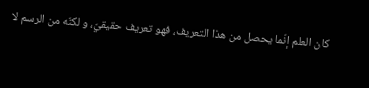كان العلم إنّما يحصل من هذا التعريف، فهو تعريف حقيقيّ، و لكنّه من الرسم لا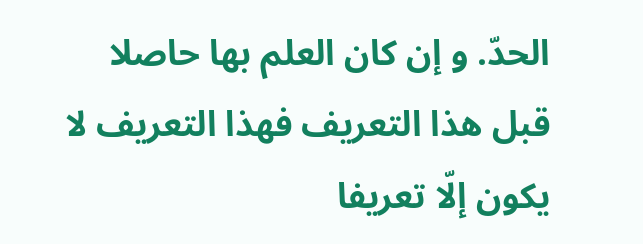الحدّ. و إن كان العلم بها حاصلا قبل هذا التعريف فهذا التعريف لا يكون إلّا تعريفا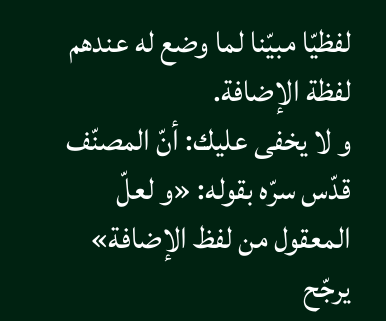لفظيّا مبيّنا لما وضع له عندهم لفظة الإضافة.
و لا يخفى عليك: أنّ المصنّف قدّس سرّه بقوله: «و لعلّ المعقول من لفظ الإضافة» يرجّح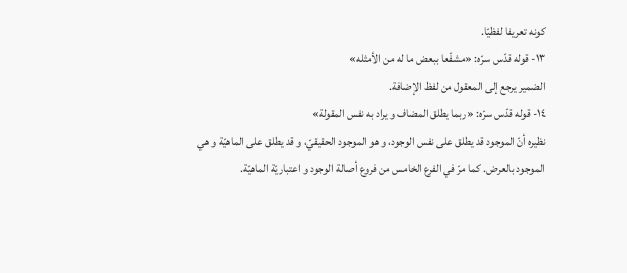كونه تعريفا لفظيّا.
١٣- قوله قدّس سرّه: «مشفّعا ببعض ما له من الأمثله»
الضمير يرجع إلى المعقول من لفظ الإضافة.
١٤- قوله قدّس سرّه: «ربما يطلق المضاف و يراد به نفس المقولة»
نظيره أنّ الموجود قد يطلق على نفس الوجود، و هو الموجود الحقيقيّ، و قد يطلق على الماهيّة و هي الموجود بالعرض. كما مرّ في الفرع الخامس من فروع أصالة الوجود و اعتباريّة الماهيّة.